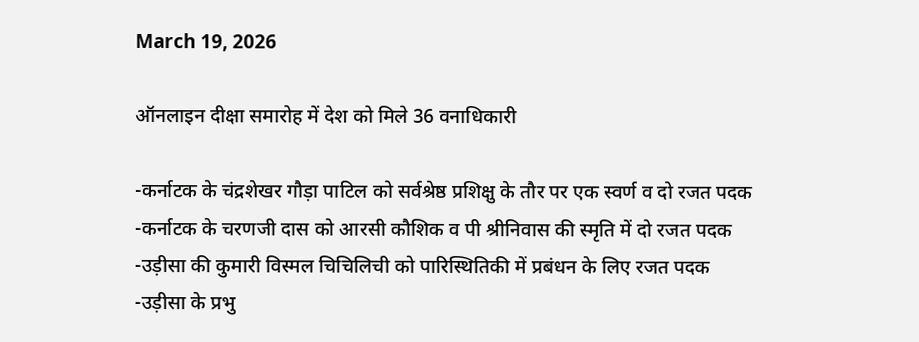March 19, 2026

ऑनलाइन दीक्षा समारोह में देश को मिले 36 वनाधिकारी

-कर्नाटक के चंद्रशेखर गौड़ा पाटिल को सर्वश्रेष्ठ प्रशिक्षु के तौर पर एक स्वर्ण व दो रजत पदक
-कर्नाटक के चरणजी दास को आरसी कौशिक व पी श्रीनिवास की स्मृति में दो रजत पदक
-उड़ीसा की कुमारी विस्मल चिचिलिची को पारिस्थितिकी में प्रबंधन के लिए रजत पदक
-उड़ीसा के प्रभु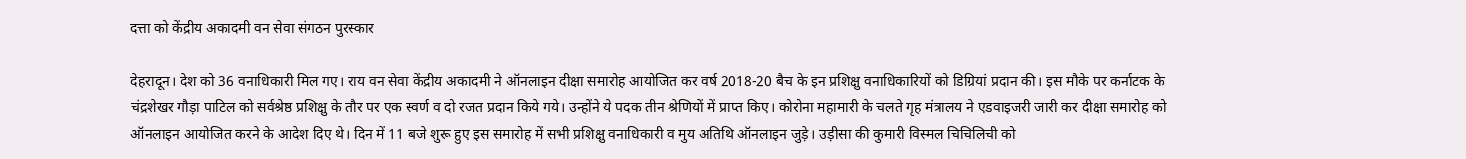दत्ता को केंद्रीय अकादमी वन सेवा संगठन पुरस्कार

देहरादून। देश को 36 वनाधिकारी मिल गए। राय वन सेवा केंद्रीय अकादमी ने ऑनलाइन दीक्षा समारोह आयोजित कर वर्ष 2018-20 बैच के इन प्रशिक्षु वनाधिकारियों को डिग्रियां प्रदान की। इस मौके पर कर्नाटक के चंद्रशेखर गौड़ा पाटिल को सर्वश्रेष्ठ प्रशिक्षु के तौर पर एक स्वर्ण व दो रजत प्रदान किये गये। उन्होंने ये पदक तीन श्रेणियों में प्राप्त किए। कोरोना महामारी के चलते गृह मंत्रालय ने एडवाइजरी जारी कर दीक्षा समारोह को ऑनलाइन आयोजित करने के आदेश दिए थे। दिन में 11 बजे शुरू हुए इस समारोह में सभी प्रशिक्षु वनाधिकारी व मुय अतिथि ऑनलाइन जुड़े। उड़ीसा की कुमारी विस्मल चिचिलिची को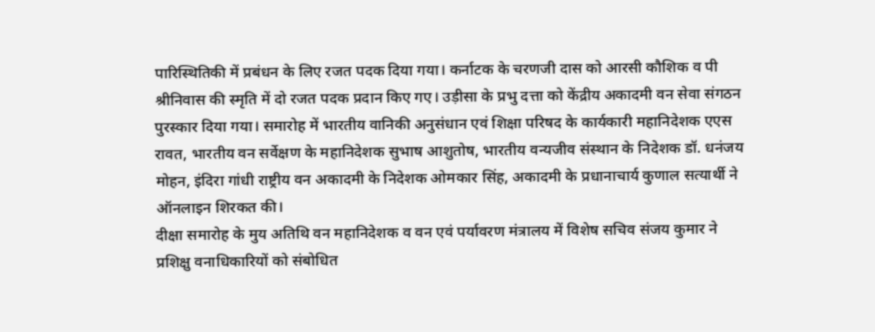पारिस्थितिकी में प्रबंधन के लिए रजत पदक दिया गया। कर्नाटक के चरणजी दास को आरसी कौशिक व पी श्रीनिवास की स्मृति में दो रजत पदक प्रदान किए गए। उड़ीसा के प्रभु दत्ता को केंद्रीय अकादमी वन सेवा संगठन पुरस्कार दिया गया। समारोह में भारतीय वानिकी अनुसंधान एवं शिक्षा परिषद के कार्यकारी महानिदेशक एएस रावत, भारतीय वन सर्वेक्षण के महानिदेशक सुभाष आशुतोष, भारतीय वन्यजीव संस्थान के निदेशक डॉ. धनंजय मोहन, इंदिरा गांधी राष्ट्रीय वन अकादमी के निदेशक ओमकार सिंह, अकादमी के प्रधानाचार्य कुणाल सत्यार्थी ने ऑनलाइन शिरकत की।
दीक्षा समारोह के मुय अतिथि वन महानिदेशक व वन एवं पर्यावरण मंत्रालय में विशेष सचिव संजय कुमार ने प्रशिक्षु वनाधिकारियों को संबोधित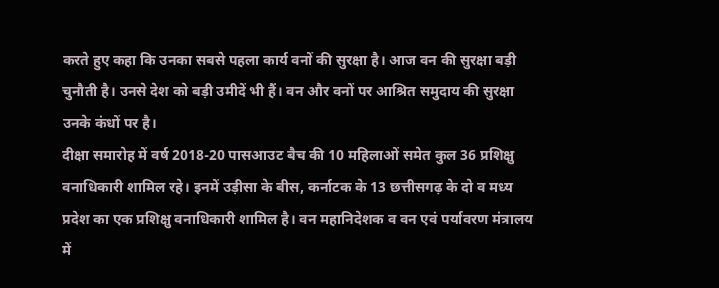करते हुए कहा कि उनका सबसे पहला कार्य वनों की सुरक्षा है। आज वन की सुरक्षा बड़ी चुनौती है। उनसे देश को बड़ी उमीदें भी हैं। वन और वनों पर आश्रित समुदाय की सुरक्षा उनके कंधों पर है।
दीक्षा समारोह में वर्ष 2018-20 पासआउट बैच की 10 महिलाओं समेत कुल 36 प्रशिक्षु वनाधिकारी शामिल रहे। इनमें उड़ीसा के बीस, कर्नाटक के 13 छत्तीसगढ़ के दो व मध्य प्रदेश का एक प्रशिक्षु वनाधिकारी शामिल है। वन महानिदेशक व वन एवं पर्यावरण मंत्रालय में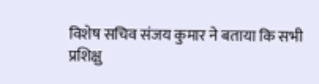विशेष सचिव संजय कुमार ने बताया कि सभी प्रशिक्षु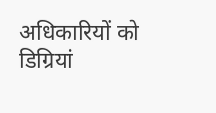अधिकारियों को डिग्रियां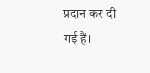प्रदान कर दी गई हैं।